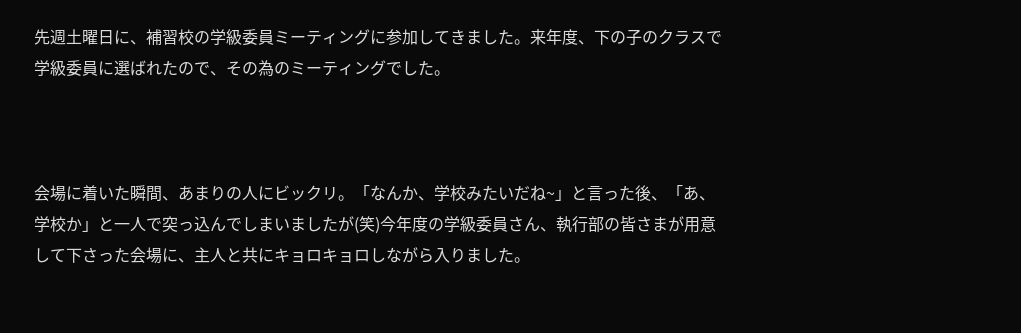先週土曜日に、補習校の学級委員ミーティングに参加してきました。来年度、下の子のクラスで学級委員に選ばれたので、その為のミーティングでした。



会場に着いた瞬間、あまりの人にビックリ。「なんか、学校みたいだね~」と言った後、「あ、学校か」と一人で突っ込んでしまいましたが(笑)今年度の学級委員さん、執行部の皆さまが用意して下さった会場に、主人と共にキョロキョロしながら入りました。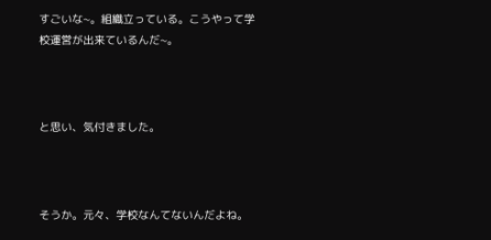すごいな~。組織立っている。こうやって学校運営が出来ているんだ~。



と思い、気付きました。



そうか。元々、学校なんてないんだよね。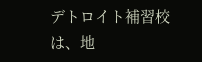デトロイト補習校は、地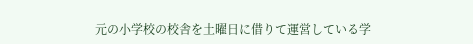元の小学校の校舎を土曜日に借りて運営している学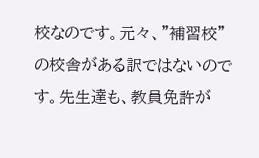校なのです。元々、”補習校”の校舎がある訳ではないのです。先生達も、教員免許が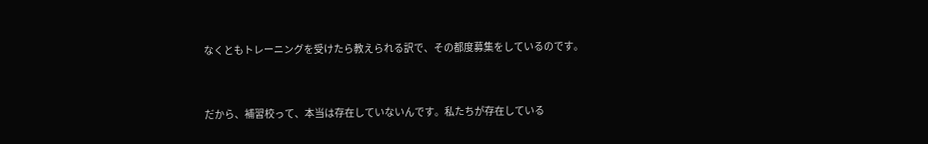なくともトレーニングを受けたら教えられる訳で、その都度募集をしているのです。



だから、補習校って、本当は存在していないんです。私たちが存在している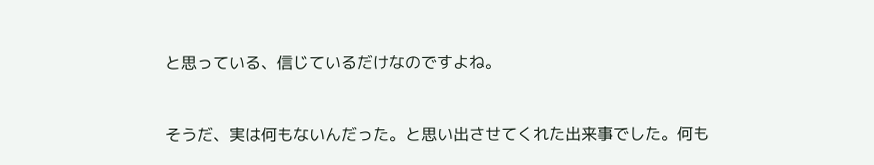と思っている、信じているだけなのですよね。



そうだ、実は何もないんだった。と思い出させてくれた出来事でした。何も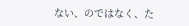ない、のではなく、た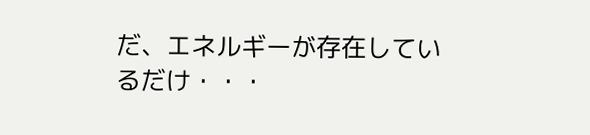だ、エネルギーが存在しているだけ・・・